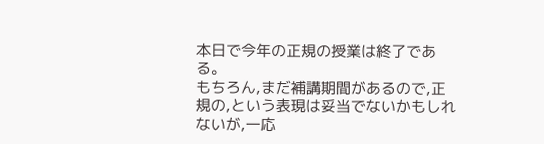本日で今年の正規の授業は終了である。
もちろん,まだ補講期間があるので,正規の,という表現は妥当でないかもしれないが,一応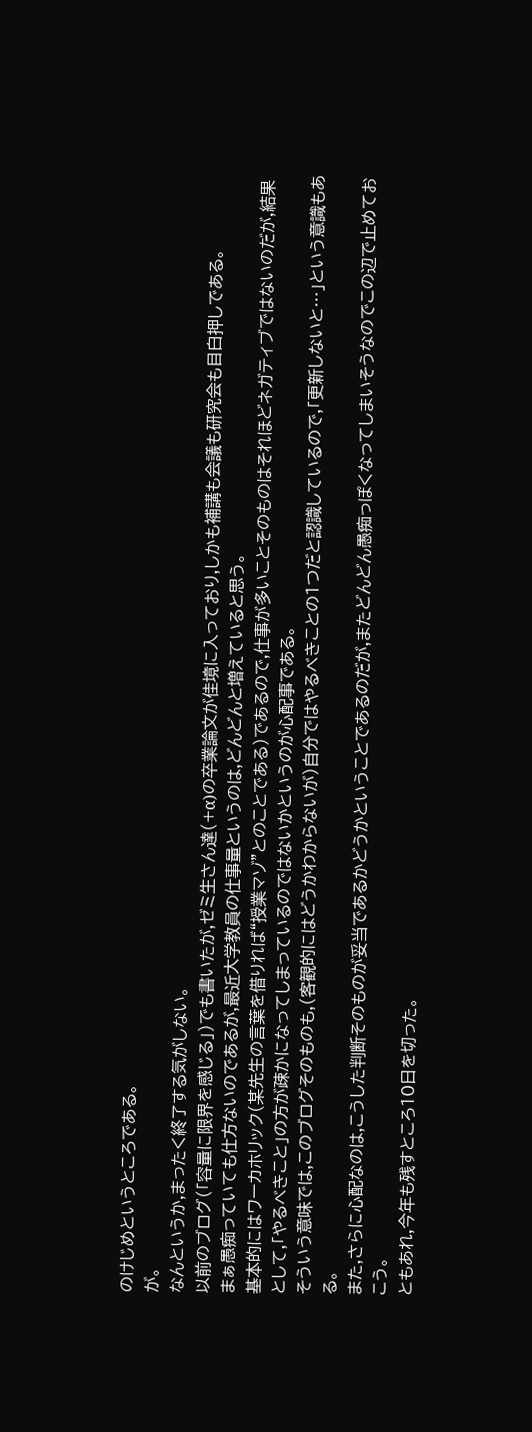のけじめというところである。
が。
なんというか,まったく終了する気がしない。
以前のブログ(「容量に限界を感じる」)でも書いたが,ゼミ生さん達(+α)の卒業論文が佳境に入っており,しかも補講も会議も研究会も目白押しである。
まぁ愚痴っていても仕方ないのであるが,最近大学教員の仕事量というのは,どんどんと増えていると思う。
基本的にはワーカホリック(某先生の言葉を借りれば“授業マゾ”とのことである)であるので,仕事が多いことそのものはそれほどネガティブではないのだが,結果として,「やるべきこと」の方が疎かになってしまっているのではないかというのが心配事である。
そういう意味では,このブログそのものも,(客観的にはどうかわからないが)自分ではやるべきことの1つだと認識しているので,「更新しないと…」という意識もある。
また,さらに心配なのは,こうした判断そのものが妥当であるかどうかということであるのだが,またどんどん愚痴っぽくなってしまいそうなのでこの辺で止めておこう。
ともあれ,今年も残すところ10日を切った。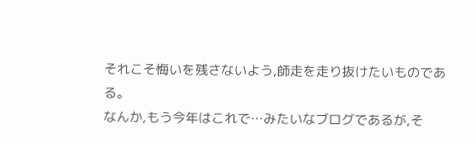それこそ悔いを残さないよう,師走を走り抜けたいものである。
なんか,もう今年はこれで…みたいなブログであるが,そ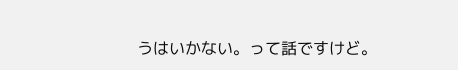うはいかない。って話ですけど。